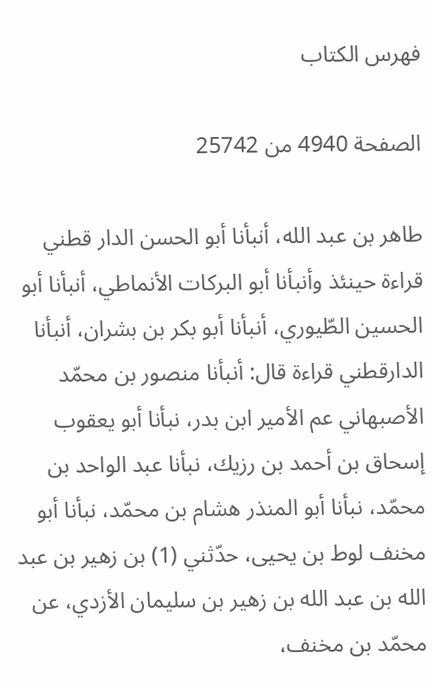فهرس الكتاب

الصفحة 4940 من 25742

طاهر بن عبد الله، أنبأنا أبو الحسن الدار قطني قراءة حينئذ وأنبأنا أبو البركات الأنماطي، أنبأنا أبو الحسين الطّيوري، أنبأنا أبو بكر بن بشران، أنبأنا الدارقطني قراءة قال: أنبأنا منصور بن محمّد الأصبهاني عم الأمير ابن بدر، نبأنا أبو يعقوب إسحاق بن أحمد بن رزيك، نبأنا عبد الواحد بن محمّد، نبأنا أبو المنذر هشام بن محمّد، نبأنا أبو مخنف لوط بن يحيى، حدّثني (1) بن زهير بن عبد الله بن عبد الله بن زهير بن سليمان الأزدي، عن محمّد بن مخنف،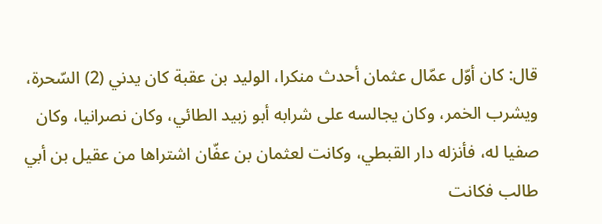قال: كان أوّل عمّال عثمان أحدث منكرا، الوليد بن عقبة كان يدني (2) السّحرة، ويشرب الخمر، وكان يجالسه على شرابه أبو زبيد الطائي، وكان نصرانيا، وكان صفيا له، فأنزله دار القبطي، وكانت لعثمان بن عفّان اشتراها من عقيل بن أبي طالب فكانت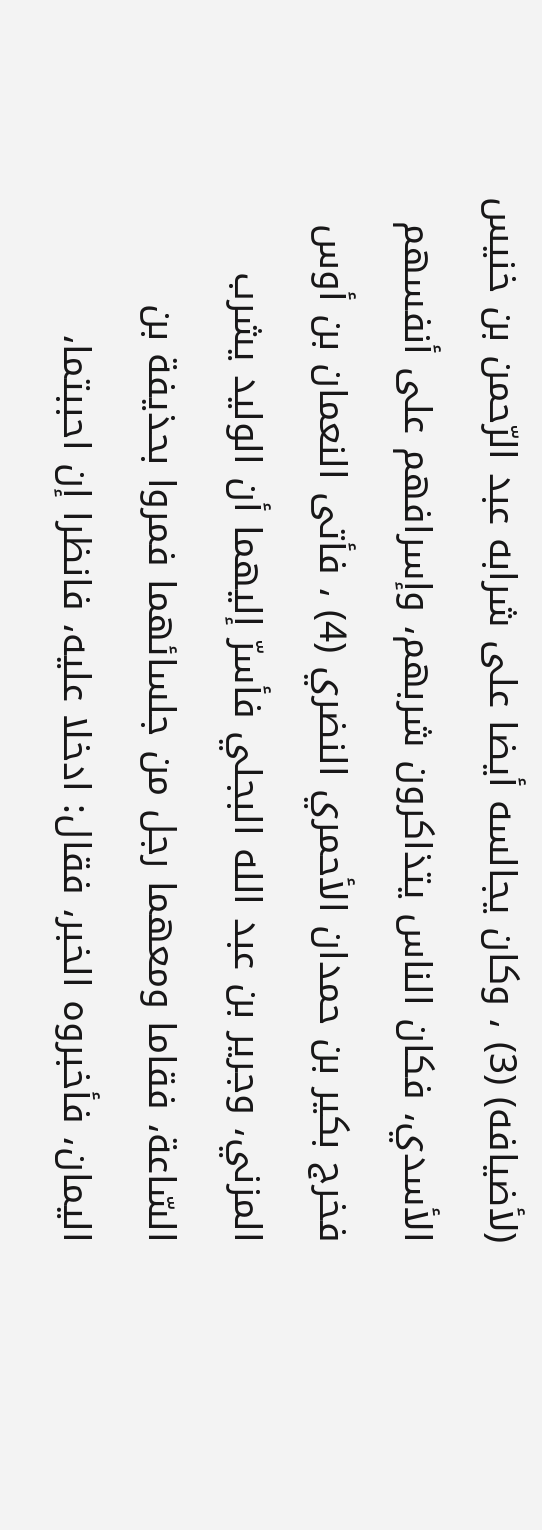(لأضيافه) (3) ، وكان يجالسه أيضا على شرابه عبد الرّحمن بن خنيس الأسدي، فكان الناس يتذاكرون شربهم، وإسرافهم على أنفسهم فخرج بكير بن حمدان الأحمري النضري (4) ، فأتى النعمان بن أوس المزني، وجرير بن عبد الله البجلي فأسرّ إليهما أن الوليد يشرب السّاعة، فقاما ومعهما رجل من جلسائهما فمروا بحذيفة بن اليمان، فأخبروه الخبر، فقال: ادخلا عليه، فانظرا إن احببتما،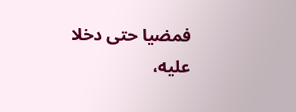فمضيا حتى دخلا عليه،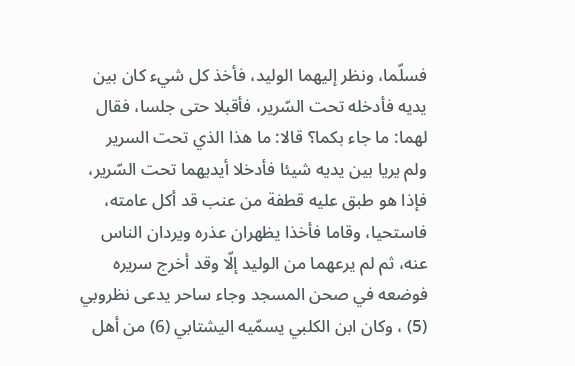فسلّما، ونظر إليهما الوليد، فأخذ كل شيء كان بين يديه فأدخله تحت السّرير، فأقبلا حتى جلسا، فقال لهما: ما جاء بكما؟ قالا: ما هذا الذي تحت السرير ولم يريا بين يديه شيئا فأدخلا أيديهما تحت السّرير، فإذا هو طبق عليه قطفة من عنب قد أكل عامته، فاستحيا، وقاما فأخذا يظهران عذره ويردان الناس عنه، ثم لم يرعهما من الوليد إلّا وقد أخرج سريره فوضعه في صحن المسجد وجاء ساحر يدعى نظروبي (5) ، وكان ابن الكلبي يسمّيه اليشتابي (6) من أهل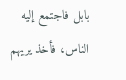بابل فاجتمع إليه الناس، فأخذ يريهم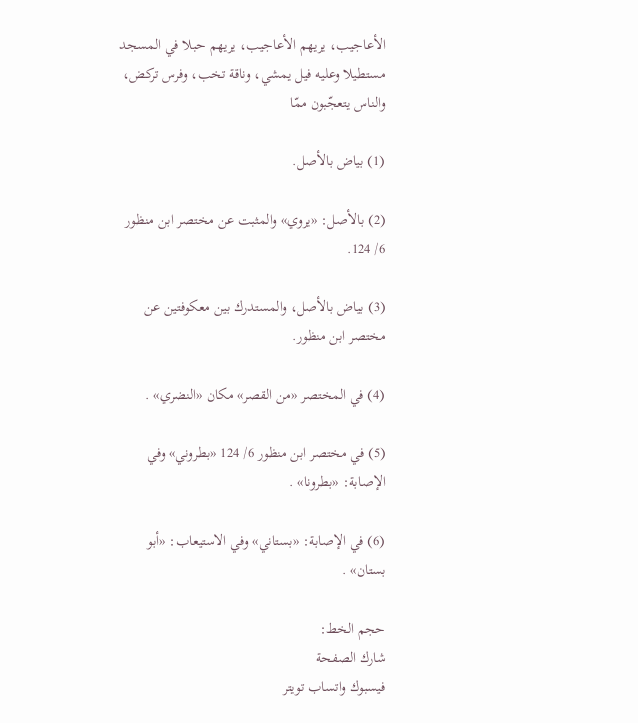الأعاجيب، يريهم الأعاجيب، يريهم حبلا في المسجد مستطيلا وعليه فيل يمشي، وناقة تخب، وفرس تركض، والناس يتعجّبون ممّا

(1) بياض بالأصل.

(2) بالأصل: «يروي» والمثبت عن مختصر ابن منظور 6/ 124.

(3) بياض بالأصل، والمستدرك بين معكوفتين عن مختصر ابن منظور.

(4) في المختصر «من القصر» مكان «النضري» .

(5) في مختصر ابن منظور 6/ 124 «بطروني» وفي الإصابة: «بطرونا» .

(6) في الإصابة: «بستاني» وفي الاستيعاب: «أبو بستان» .

حجم الخط:
شارك الصفحة
فيسبوك واتساب تويتر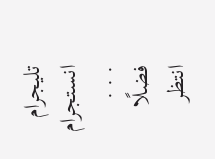تليجرام انستجرام
. . .
فضلًا انتظر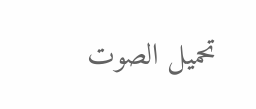تحميل الصوت